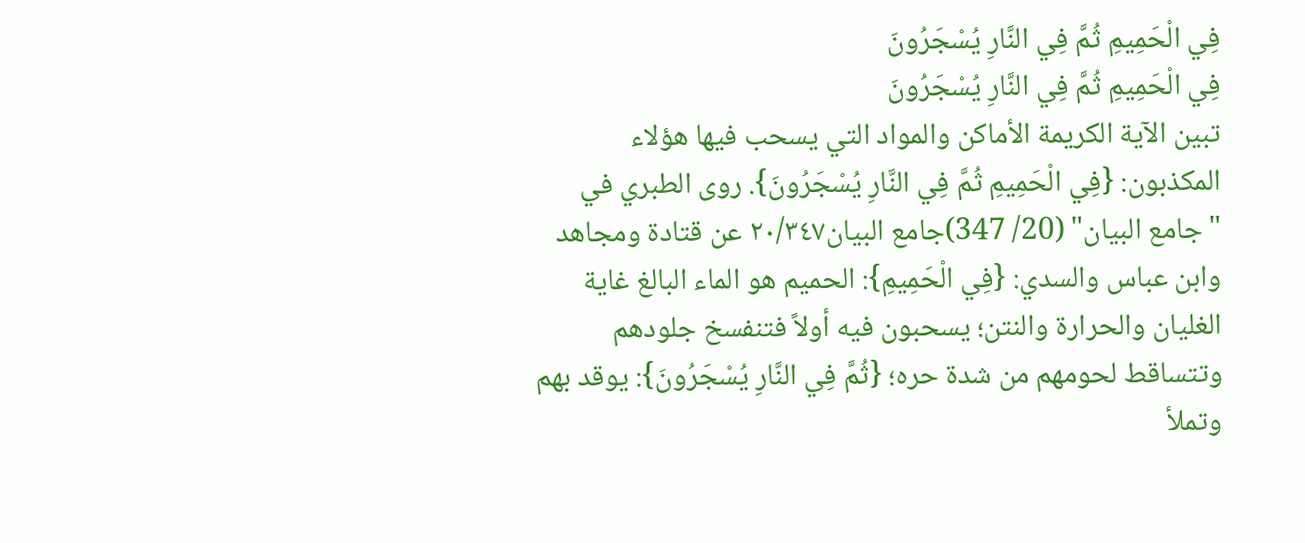فِي الْحَمِيمِ ثُمَّ فِي النَّارِ يُسْجَرُونَ
فِي الْحَمِيمِ ثُمَّ فِي النَّارِ يُسْجَرُونَ
تبين الآية الكريمة الأماكن والمواد التي يسحب فيها هؤلاء المكذبون: {فِي الْحَمِيمِ ثُمَّ فِي النَّارِ يُسْجَرُونَ}. روى الطبري في "جامع البيان" (20/ 347)جامع البيان٢٠/٣٤٧ عن قتادة ومجاهد وابن عباس والسدي: {فِي الْحَمِيمِ}: الحميم هو الماء البالغ غاية الغليان والحرارة والنتن؛ يسحبون فيه أولاً فتنفسخ جلودهم وتتساقط لحومهم من شدة حره؛ {ثُمَّ فِي النَّارِ يُسْجَرُونَ}: يوقد بهم وتملأ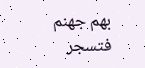بهم جهنم فتسجر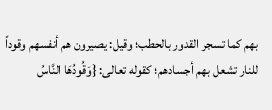بهم كما تسجر القدور بالحطب؛ وقيل: يصيرون هم أنفسهم وقوداً للنار تشعل بهم أجسادهم؛ كقوله تعالى: {وَقُودُهَا النَّاسُ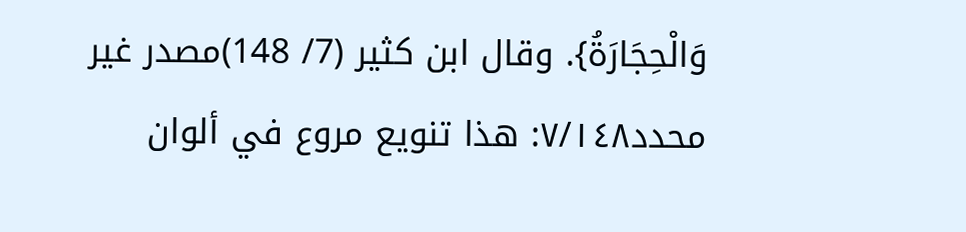وَالْحِجَارَةُ}. وقال ابن كثير (7/ 148)مصدر غير محدد٧/١٤٨: هذا تنويع مروع في ألوان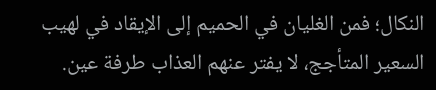النكال؛ فمن الغليان في الحميم إلى الإيقاد في لهيب السعير المتأجج، لا يفتر عنهم العذاب طرفة عين.